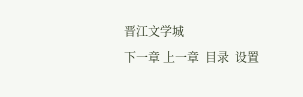晋江文学城
下一章 上一章  目录  设置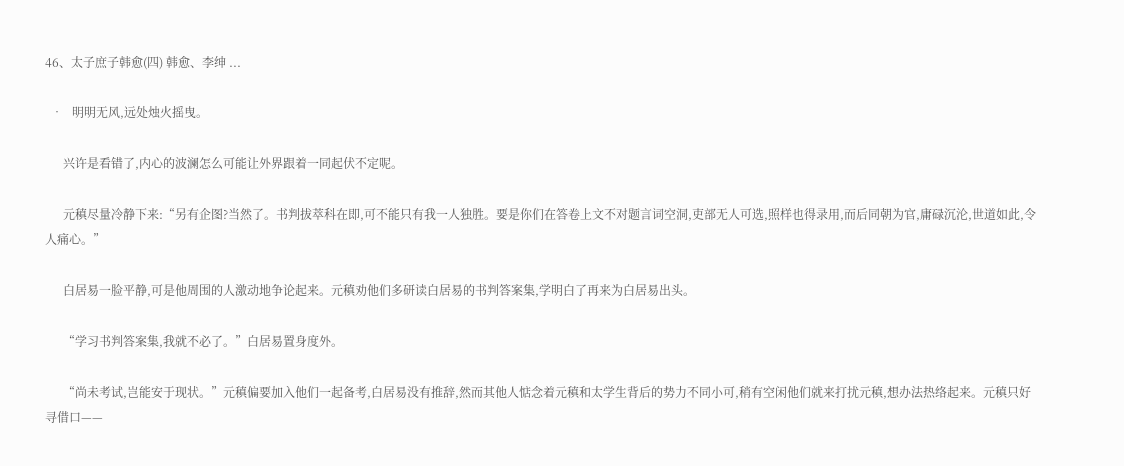46、太子庶子韩愈(四) 韩愈、李绅 ...

  •   明明无风,远处烛火摇曳。

      兴许是看错了,内心的波澜怎么可能让外界跟着一同起伏不定呢。

      元稹尽量冷静下来:“另有企图?当然了。书判拔萃科在即,可不能只有我一人独胜。要是你们在答卷上文不对题言词空洞,吏部无人可选,照样也得录用,而后同朝为官,庸碌沉沦,世道如此,令人痛心。”

      白居易一脸平静,可是他周围的人激动地争论起来。元稹劝他们多研读白居易的书判答案集,学明白了再来为白居易出头。

      “学习书判答案集,我就不必了。”白居易置身度外。

      “尚未考试,岂能安于现状。”元稹偏要加入他们一起备考,白居易没有推辞,然而其他人惦念着元稹和太学生背后的势力不同小可,稍有空闲他们就来打扰元稹,想办法热络起来。元稹只好寻借口——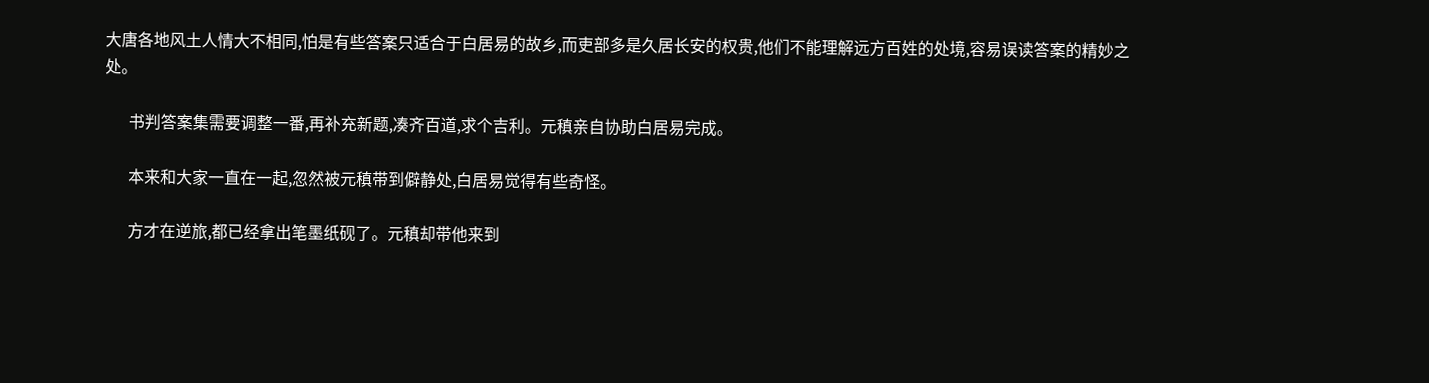大唐各地风土人情大不相同,怕是有些答案只适合于白居易的故乡,而吏部多是久居长安的权贵,他们不能理解远方百姓的处境,容易误读答案的精妙之处。

      书判答案集需要调整一番,再补充新题,凑齐百道,求个吉利。元稹亲自协助白居易完成。

      本来和大家一直在一起,忽然被元稹带到僻静处,白居易觉得有些奇怪。

      方才在逆旅,都已经拿出笔墨纸砚了。元稹却带他来到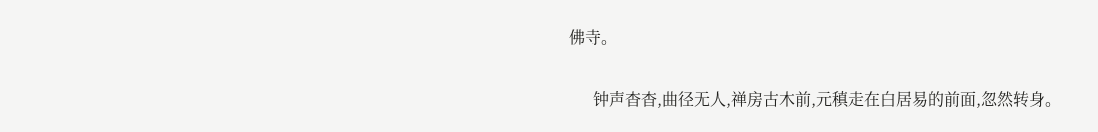佛寺。

      钟声杳杳,曲径无人,禅房古木前,元稹走在白居易的前面,忽然转身。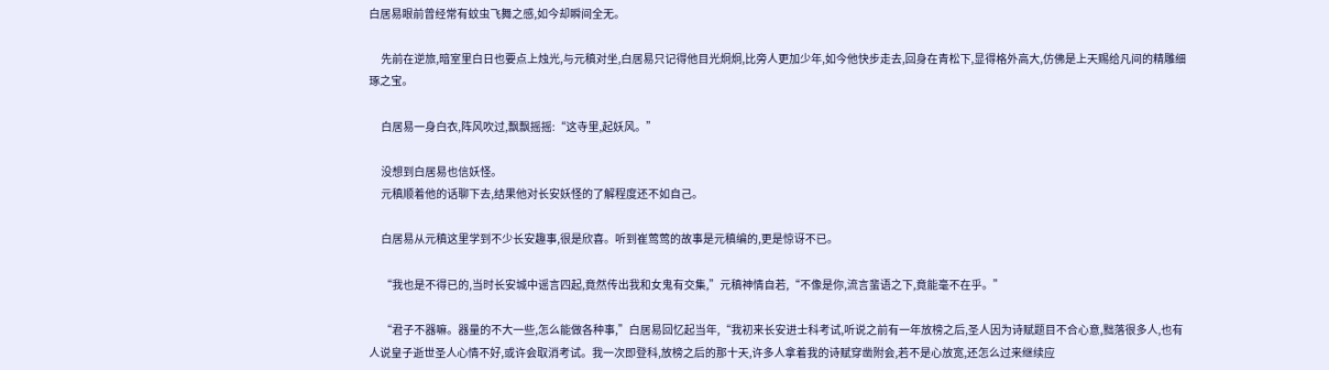白居易眼前曾经常有蚊虫飞舞之感,如今却瞬间全无。

      先前在逆旅,暗室里白日也要点上烛光,与元稹对坐,白居易只记得他目光炯炯,比旁人更加少年,如今他快步走去,回身在青松下,显得格外高大,仿佛是上天赐给凡间的精雕细琢之宝。

      白居易一身白衣,阵风吹过,飘飘摇摇:“这寺里,起妖风。”

      没想到白居易也信妖怪。
      元稹顺着他的话聊下去,结果他对长安妖怪的了解程度还不如自己。

      白居易从元稹这里学到不少长安趣事,很是欣喜。听到崔莺莺的故事是元稹编的,更是惊讶不已。

      “我也是不得已的,当时长安城中谣言四起,竟然传出我和女鬼有交集,”元稹神情自若,“不像是你,流言蜚语之下,竟能毫不在乎。”

      “君子不器嘛。器量的不大一些,怎么能做各种事,”白居易回忆起当年,“我初来长安进士科考试,听说之前有一年放榜之后,圣人因为诗赋题目不合心意,黜落很多人,也有人说皇子逝世圣人心情不好,或许会取消考试。我一次即登科,放榜之后的那十天,许多人拿着我的诗赋穿凿附会,若不是心放宽,还怎么过来继续应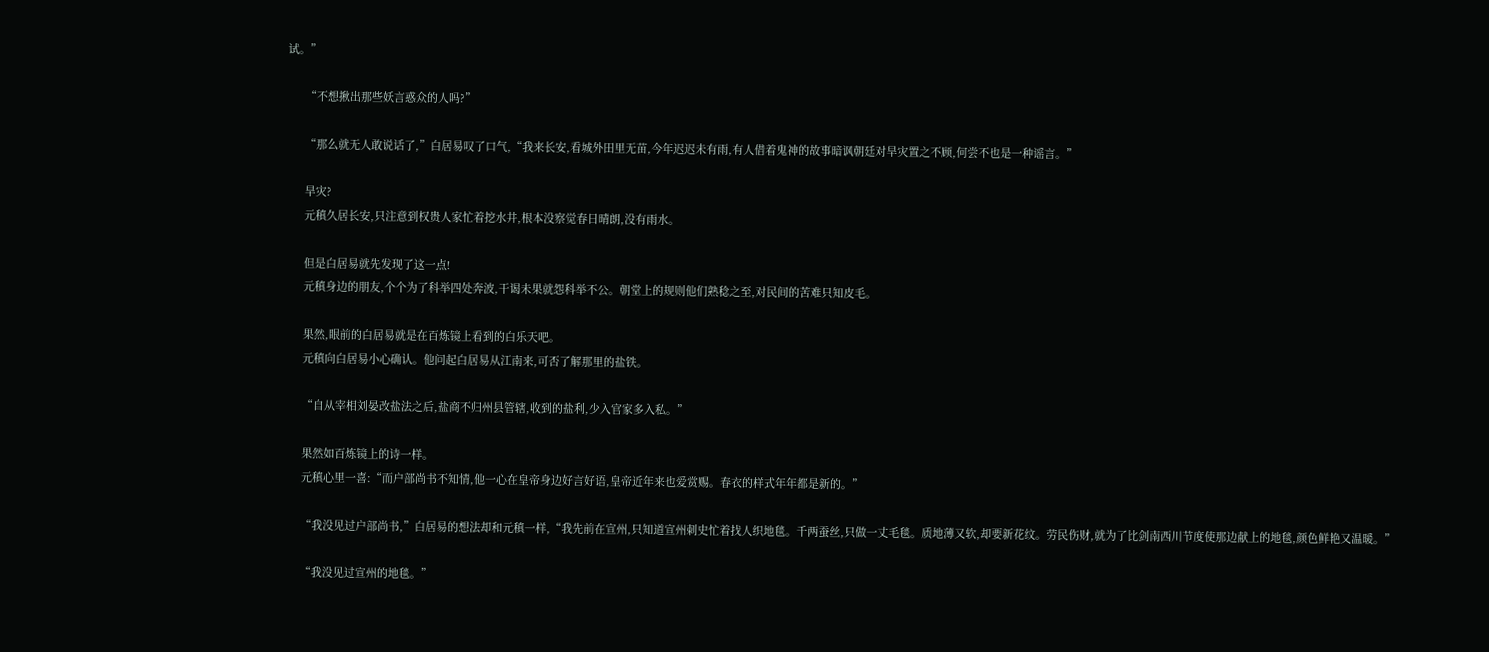试。”

      “不想揪出那些妖言惑众的人吗?”

      “那么就无人敢说话了,”白居易叹了口气,“我来长安,看城外田里无苗,今年迟迟未有雨,有人借着鬼神的故事暗讽朝廷对旱灾置之不顾,何尝不也是一种谣言。”

      旱灾?
      元稹久居长安,只注意到权贵人家忙着挖水井,根本没察觉春日晴朗,没有雨水。

      但是白居易就先发现了这一点!
      元稹身边的朋友,个个为了科举四处奔波,干谒未果就怨科举不公。朝堂上的规则他们熟稔之至,对民间的苦难只知皮毛。

      果然,眼前的白居易就是在百炼镜上看到的白乐天吧。
      元稹向白居易小心确认。他问起白居易从江南来,可否了解那里的盐铁。

      “自从宰相刘晏改盐法之后,盐商不归州县管辖,收到的盐利,少入官家多入私。”

      果然如百炼镜上的诗一样。
      元稹心里一喜:“而户部尚书不知情,他一心在皇帝身边好言好语,皇帝近年来也爱赏赐。春衣的样式年年都是新的。”

      “我没见过户部尚书,”白居易的想法却和元稹一样,“我先前在宣州,只知道宣州刺史忙着找人织地毯。千两蚕丝,只做一丈毛毯。质地薄又软,却要新花纹。劳民伤财,就为了比剑南西川节度使那边献上的地毯,颜色鲜艳又温暖。”

      “我没见过宣州的地毯。”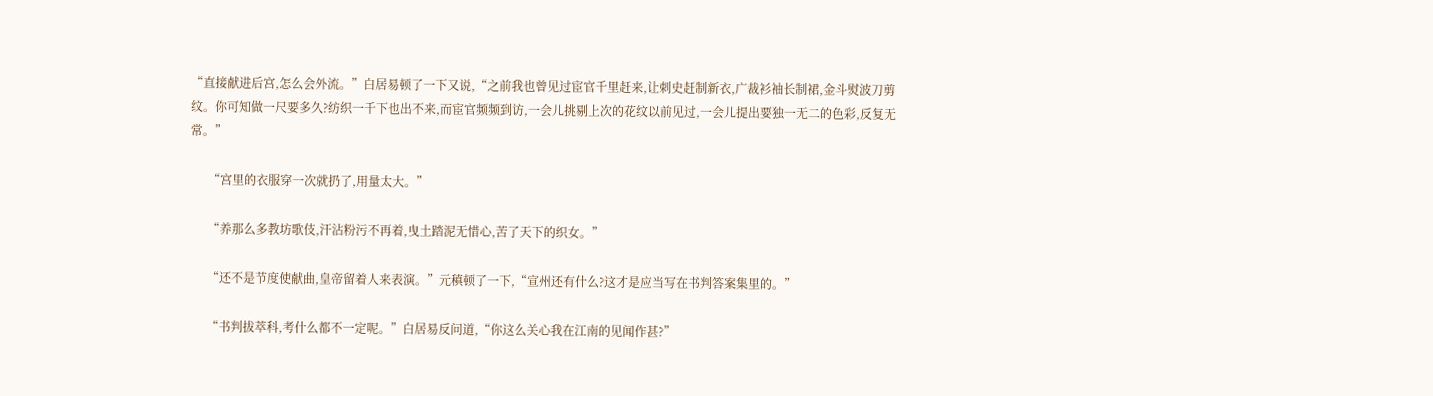“直接献进后宫,怎么会外流。”白居易顿了一下又说,“之前我也曾见过宦官千里赶来,让刺史赶制新衣,广裁衫袖长制裙,金斗熨波刀剪纹。你可知做一尺要多久?纺织一千下也出不来,而宦官频频到访,一会儿挑剔上次的花纹以前见过,一会儿提出要独一无二的色彩,反复无常。”

      “宫里的衣服穿一次就扔了,用量太大。”

      “养那么多教坊歌伎,汗沾粉污不再着,曳土踏泥无惜心,苦了天下的织女。”

      “还不是节度使献曲,皇帝留着人来表演。”元稹顿了一下,“宣州还有什么?这才是应当写在书判答案集里的。”

      “书判拔萃科,考什么都不一定呢。”白居易反问道,“你这么关心我在江南的见闻作甚?”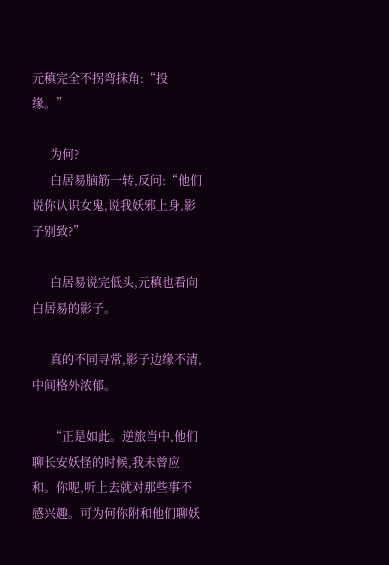元稹完全不拐弯抹角:“投缘。”

      为何?
      白居易脑筋一转,反问:“他们说你认识女鬼,说我妖邪上身,影子别致?”

      白居易说完低头,元稹也看向白居易的影子。

      真的不同寻常,影子边缘不清,中间格外浓郁。

      “正是如此。逆旅当中,他们聊长安妖怪的时候,我未曾应和。你呢,听上去就对那些事不感兴趣。可为何你附和他们聊妖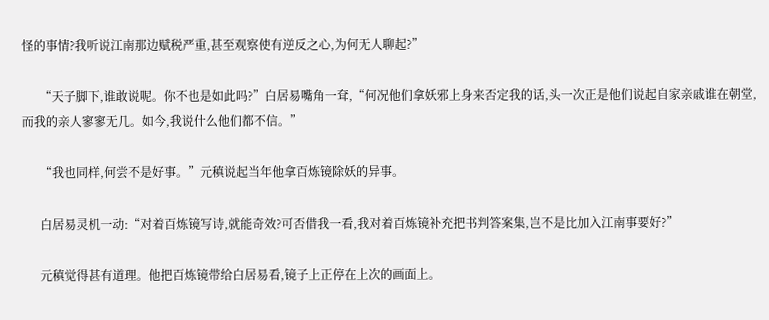怪的事情?我听说江南那边赋税严重,甚至观察使有逆反之心,为何无人聊起?”

      “天子脚下,谁敢说呢。你不也是如此吗?”白居易嘴角一耷,“何况他们拿妖邪上身来否定我的话,头一次正是他们说起自家亲戚谁在朝堂,而我的亲人寥寥无几。如今,我说什么他们都不信。”

      “我也同样,何尝不是好事。”元稹说起当年他拿百炼镜除妖的异事。

      白居易灵机一动:“对着百炼镜写诗,就能奇效?可否借我一看,我对着百炼镜补充把书判答案集,岂不是比加入江南事要好?”

      元稹觉得甚有道理。他把百炼镜带给白居易看,镜子上正停在上次的画面上。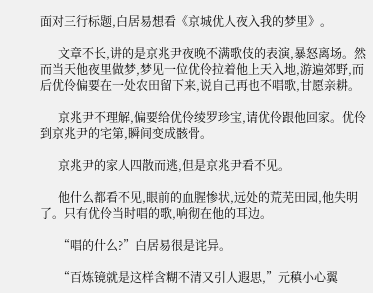面对三行标题,白居易想看《京城优人夜入我的梦里》。

      文章不长,讲的是京兆尹夜晚不满歌伎的表演,暴怒离场。然而当天他夜里做梦,梦见一位优伶拉着他上天入地,游遍郊野,而后优伶偏要在一处农田留下来,说自己再也不唱歌,甘愿亲耕。

      京兆尹不理解,偏要给优伶绫罗珍宝,请优伶跟他回家。优伶到京兆尹的宅第,瞬间变成骸骨。

      京兆尹的家人四散而逃,但是京兆尹看不见。

      他什么都看不见,眼前的血腥惨状,远处的荒芜田园,他失明了。只有优伶当时唱的歌,响彻在他的耳边。

      “唱的什么?”白居易很是诧异。

      “百炼镜就是这样含糊不清又引人遐思,”元稹小心翼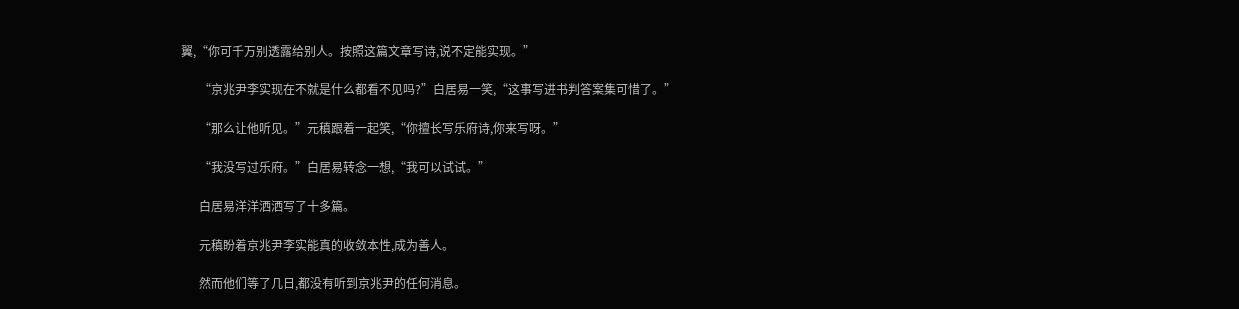翼,“你可千万别透露给别人。按照这篇文章写诗,说不定能实现。”

      “京兆尹李实现在不就是什么都看不见吗?”白居易一笑,“这事写进书判答案集可惜了。”

      “那么让他听见。”元稹跟着一起笑,“你擅长写乐府诗,你来写呀。”

      “我没写过乐府。”白居易转念一想,“我可以试试。”

      白居易洋洋洒洒写了十多篇。

      元稹盼着京兆尹李实能真的收敛本性,成为善人。

      然而他们等了几日,都没有听到京兆尹的任何消息。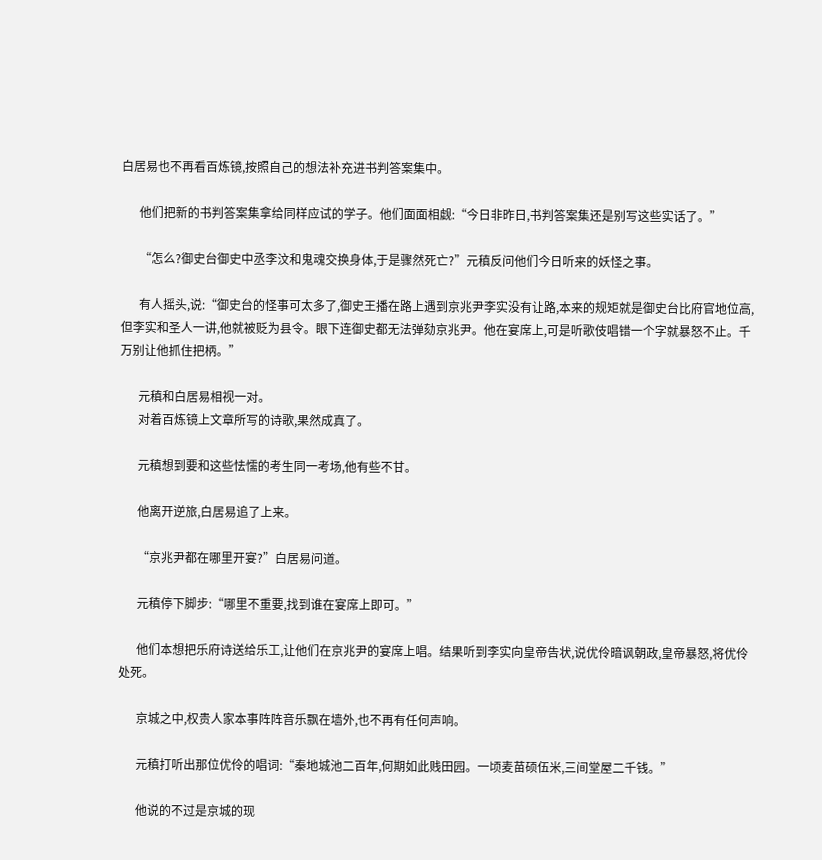白居易也不再看百炼镜,按照自己的想法补充进书判答案集中。

      他们把新的书判答案集拿给同样应试的学子。他们面面相觑:“今日非昨日,书判答案集还是别写这些实话了。”

      “怎么?御史台御史中丞李汶和鬼魂交换身体,于是骤然死亡?”元稹反问他们今日听来的妖怪之事。

      有人摇头,说:“御史台的怪事可太多了,御史王播在路上遇到京兆尹李实没有让路,本来的规矩就是御史台比府官地位高,但李实和圣人一讲,他就被贬为县令。眼下连御史都无法弹劾京兆尹。他在宴席上,可是听歌伎唱错一个字就暴怒不止。千万别让他抓住把柄。”

      元稹和白居易相视一对。
      对着百炼镜上文章所写的诗歌,果然成真了。

      元稹想到要和这些怯懦的考生同一考场,他有些不甘。

      他离开逆旅,白居易追了上来。

      “京兆尹都在哪里开宴?”白居易问道。

      元稹停下脚步:“哪里不重要,找到谁在宴席上即可。”

      他们本想把乐府诗送给乐工,让他们在京兆尹的宴席上唱。结果听到李实向皇帝告状,说优伶暗讽朝政,皇帝暴怒,将优伶处死。

      京城之中,权贵人家本事阵阵音乐飘在墙外,也不再有任何声响。

      元稹打听出那位优伶的唱词:“秦地城池二百年,何期如此贱田园。一顷麦苗硕伍米,三间堂屋二千钱。”

      他说的不过是京城的现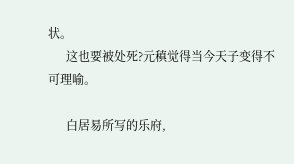状。
      这也要被处死?元稹觉得当今天子变得不可理喻。

      白居易所写的乐府,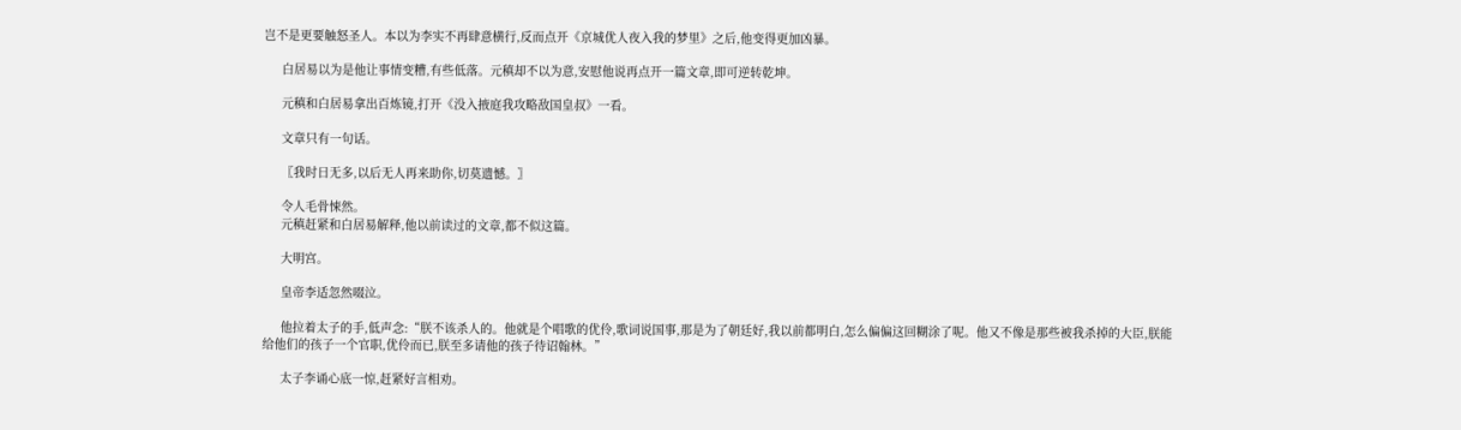岂不是更要触怒圣人。本以为李实不再肆意横行,反而点开《京城优人夜入我的梦里》之后,他变得更加凶暴。

      白居易以为是他让事情变糟,有些低落。元稹却不以为意,安慰他说再点开一篇文章,即可逆转乾坤。

      元稹和白居易拿出百炼镜,打开《没入掖庭我攻略敌国皇叔》一看。

      文章只有一句话。

      〖我时日无多,以后无人再来助你,切莫遗憾。〗

      令人毛骨悚然。
      元稹赶紧和白居易解释,他以前读过的文章,都不似这篇。

      大明宫。

      皇帝李适忽然啜泣。

      他拉着太子的手,低声念:“朕不该杀人的。他就是个唱歌的优伶,歌词说国事,那是为了朝廷好,我以前都明白,怎么偏偏这回糊涂了呢。他又不像是那些被我杀掉的大臣,朕能给他们的孩子一个官职,优伶而已,朕至多请他的孩子待诏翰林。”

      太子李诵心底一惊,赶紧好言相劝。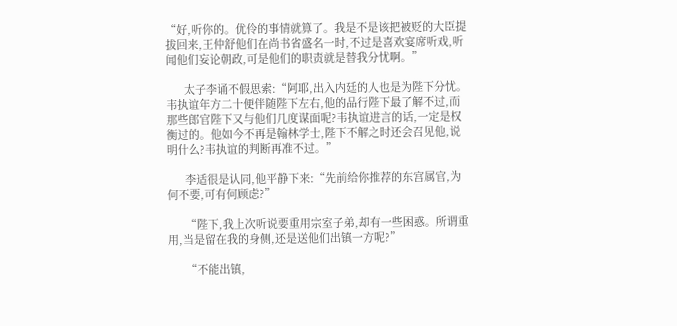“好,听你的。优伶的事情就算了。我是不是该把被贬的大臣提拔回来,王仲舒他们在尚书省盛名一时,不过是喜欢宴席听戏,听闻他们妄论朝政,可是他们的职责就是替我分忧啊。”

      太子李诵不假思索:“阿耶,出入内廷的人也是为陛下分忧。韦执谊年方二十便伴随陛下左右,他的品行陛下最了解不过,而那些郎官陛下又与他们几度谋面呢?韦执谊进言的话,一定是权衡过的。他如今不再是翰林学士,陛下不解之时还会召见他,说明什么?韦执谊的判断再准不过。”

      李适很是认同,他平静下来:“先前给你推荐的东宫属官,为何不要,可有何顾虑?”

      “陛下,我上次听说要重用宗室子弟,却有一些困惑。所谓重用,当是留在我的身侧,还是送他们出镇一方呢?”

      “不能出镇,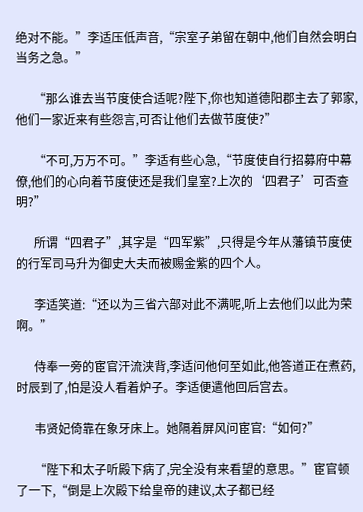绝对不能。”李适压低声音,“宗室子弟留在朝中,他们自然会明白当务之急。”

      “那么谁去当节度使合适呢?陛下,你也知道德阳郡主去了郭家,他们一家近来有些怨言,可否让他们去做节度使?”

      “不可,万万不可。”李适有些心急,“节度使自行招募府中幕僚,他们的心向着节度使还是我们皇室?上次的‘四君子’可否查明?”

      所谓“四君子”,其字是“四军紫”,只得是今年从藩镇节度使的行军司马升为御史大夫而被赐金紫的四个人。

      李适笑道:“还以为三省六部对此不满呢,听上去他们以此为荣啊。”

      侍奉一旁的宦官汗流浃背,李适问他何至如此,他答道正在煮药,时辰到了,怕是没人看着炉子。李适便遣他回后宫去。

      韦贤妃倚靠在象牙床上。她隔着屏风问宦官:“如何?”

      “陛下和太子听殿下病了,完全没有来看望的意思。”宦官顿了一下,“倒是上次殿下给皇帝的建议,太子都已经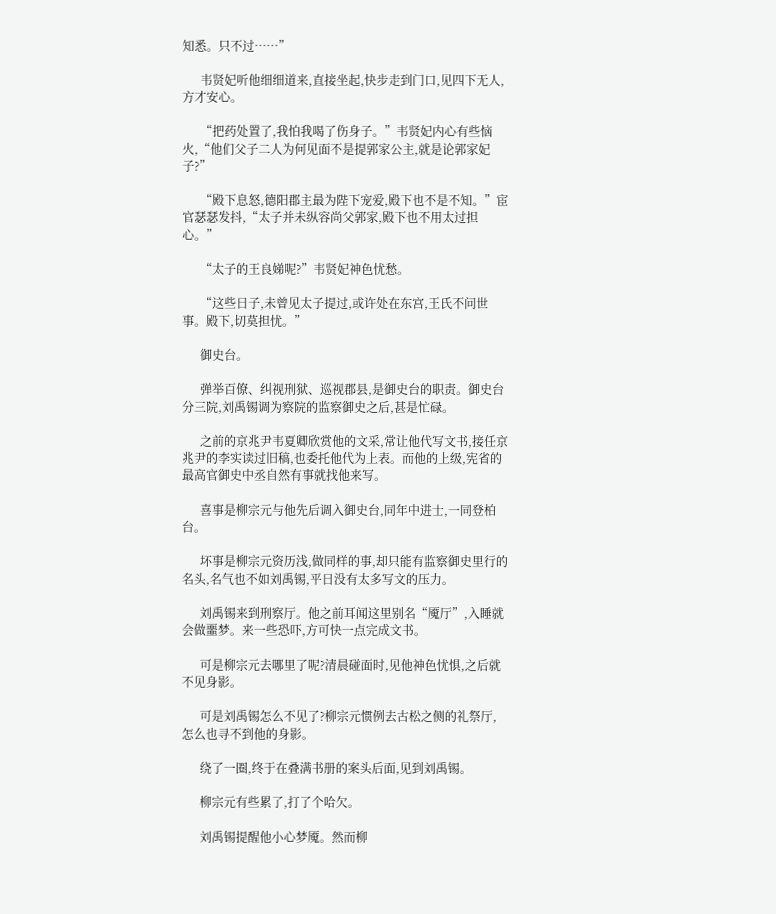知悉。只不过……”

      韦贤妃听他细细道来,直接坐起,快步走到门口,见四下无人,方才安心。

      “把药处置了,我怕我喝了伤身子。”韦贤妃内心有些恼火,“他们父子二人为何见面不是提郭家公主,就是论郭家妃子?”

      “殿下息怒,德阳郡主最为陛下宠爱,殿下也不是不知。”宦官瑟瑟发抖,“太子并未纵容尚父郭家,殿下也不用太过担心。”

      “太子的王良娣呢?”韦贤妃神色忧愁。

      “这些日子,未曾见太子提过,或许处在东宫,王氏不问世事。殿下,切莫担忧。”

      御史台。

      弹举百僚、纠视刑狱、巡视郡县,是御史台的职责。御史台分三院,刘禹锡调为察院的监察御史之后,甚是忙碌。

      之前的京兆尹韦夏卿欣赏他的文采,常让他代写文书,接任京兆尹的李实读过旧稿,也委托他代为上表。而他的上级,宪省的最高官御史中丞自然有事就找他来写。

      喜事是柳宗元与他先后调入御史台,同年中进士,一同登柏台。

      坏事是柳宗元资历浅,做同样的事,却只能有监察御史里行的名头,名气也不如刘禹锡,平日没有太多写文的压力。

      刘禹锡来到刑察厅。他之前耳闻这里别名“魇厅”,入睡就会做噩梦。来一些恐吓,方可快一点完成文书。

      可是柳宗元去哪里了呢?清晨碰面时,见他神色忧惧,之后就不见身影。

      可是刘禹锡怎么不见了?柳宗元惯例去古松之侧的礼祭厅,怎么也寻不到他的身影。

      绕了一圈,终于在叠满书册的案头后面,见到刘禹锡。

      柳宗元有些累了,打了个哈欠。

      刘禹锡提醒他小心梦魇。然而柳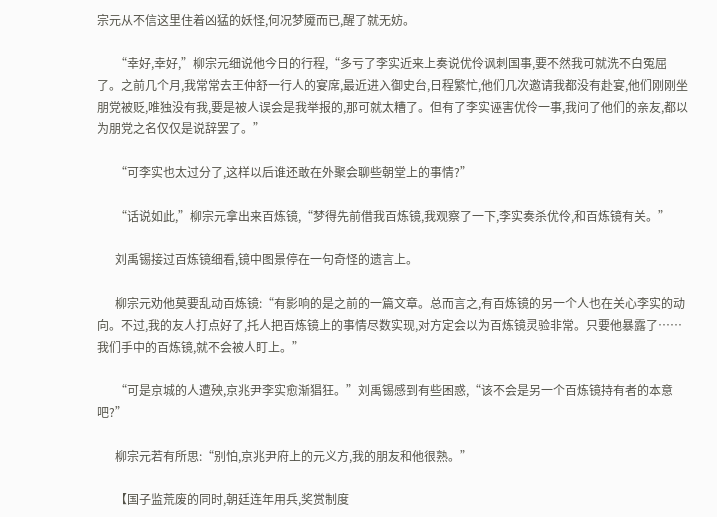宗元从不信这里住着凶猛的妖怪,何况梦魇而已,醒了就无妨。

      “幸好,幸好,”柳宗元细说他今日的行程,“多亏了李实近来上奏说优伶讽刺国事,要不然我可就洗不白冤屈了。之前几个月,我常常去王仲舒一行人的宴席,最近进入御史台,日程繁忙,他们几次邀请我都没有赴宴,他们刚刚坐朋党被贬,唯独没有我,要是被人误会是我举报的,那可就太糟了。但有了李实诬害优伶一事,我问了他们的亲友,都以为朋党之名仅仅是说辞罢了。”

      “可李实也太过分了,这样以后谁还敢在外聚会聊些朝堂上的事情?”

      “话说如此,”柳宗元拿出来百炼镜,“梦得先前借我百炼镜,我观察了一下,李实奏杀优伶,和百炼镜有关。”

      刘禹锡接过百炼镜细看,镜中图景停在一句奇怪的遗言上。

      柳宗元劝他莫要乱动百炼镜:“有影响的是之前的一篇文章。总而言之,有百炼镜的另一个人也在关心李实的动向。不过,我的友人打点好了,托人把百炼镜上的事情尽数实现,对方定会以为百炼镜灵验非常。只要他暴露了……我们手中的百炼镜,就不会被人盯上。”

      “可是京城的人遭殃,京兆尹李实愈渐猖狂。”刘禹锡感到有些困惑,“该不会是另一个百炼镜持有者的本意吧?”

      柳宗元若有所思:“别怕,京兆尹府上的元义方,我的朋友和他很熟。”

      【国子监荒废的同时,朝廷连年用兵,奖赏制度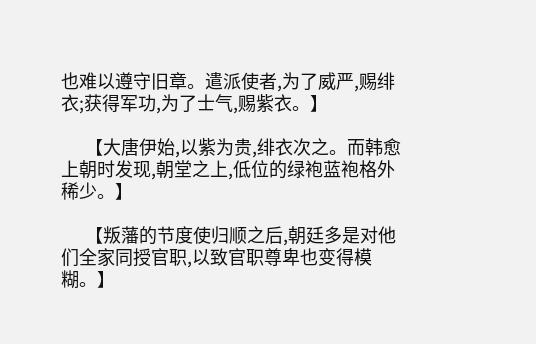也难以遵守旧章。遣派使者,为了威严,赐绯衣;获得军功,为了士气,赐紫衣。】

      【大唐伊始,以紫为贵,绯衣次之。而韩愈上朝时发现,朝堂之上,低位的绿袍蓝袍格外稀少。】

      【叛藩的节度使归顺之后,朝廷多是对他们全家同授官职,以致官职尊卑也变得模糊。】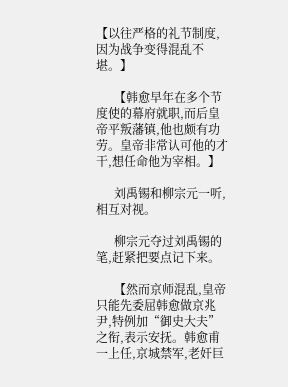【以往严格的礼节制度,因为战争变得混乱不堪。】

      【韩愈早年在多个节度使的幕府就职,而后皇帝平叛藩镇,他也颇有功劳。皇帝非常认可他的才干,想任命他为宰相。】

      刘禹锡和柳宗元一听,相互对视。

      柳宗元夺过刘禹锡的笔,赶紧把要点记下来。

      【然而京师混乱,皇帝只能先委屈韩愈做京兆尹,特例加“御史大夫”之衔,表示安抚。韩愈甫一上任,京城禁军,老奸巨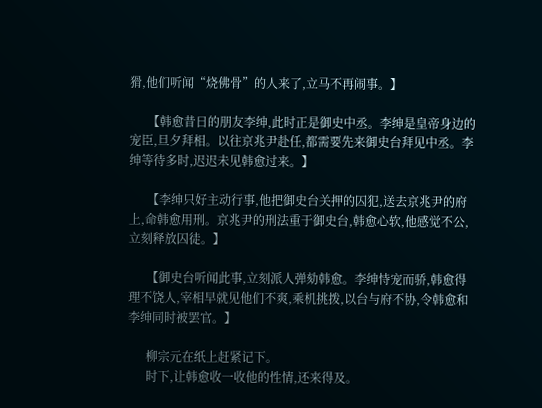猾,他们听闻“烧佛骨”的人来了,立马不再闹事。】

      【韩愈昔日的朋友李绅,此时正是御史中丞。李绅是皇帝身边的宠臣,旦夕拜相。以往京兆尹赴任,都需要先来御史台拜见中丞。李绅等待多时,迟迟未见韩愈过来。】

      【李绅只好主动行事,他把御史台关押的囚犯,送去京兆尹的府上,命韩愈用刑。京兆尹的刑法重于御史台,韩愈心软,他感觉不公,立刻释放囚徒。】

      【御史台听闻此事,立刻派人弹劾韩愈。李绅恃宠而骄,韩愈得理不饶人,宰相早就见他们不爽,乘机挑拨,以台与府不协,令韩愈和李绅同时被罢官。】

      柳宗元在纸上赶紧记下。
      时下,让韩愈收一收他的性情,还来得及。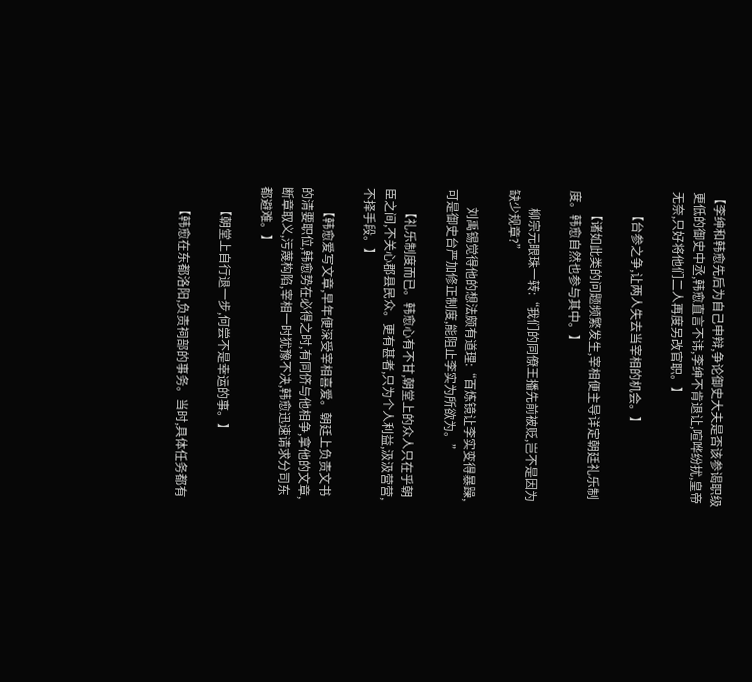【李绅和韩愈先后为自己申辩,争论御史大夫是否该参谒职级更低的御史中丞,韩愈直言不讳,李绅不肯退让,喧哗纷扰,皇帝无奈,只好将他们二人再度另改官职。】

      【台参之争,让两人失去当宰相的机会。】

      【诸如此类的问题频繁发生,宰相便主导详定朝廷礼乐制度。韩愈自然也参与其中。】

      柳宗元眼珠一转:“我们的同僚王播先前被贬,岂不是因为缺少规章?”

      刘禹锡觉得他的想法颇有道理:“百炼镜让李实变得暴躁,可是御史台严加修正制度,能阻止李实为所欲为。”

      【礼乐制度而已。韩愈心有不甘,朝堂上的众人只在乎朝臣之间,不关心郡县民众。更有甚者,只为个人利益,汲汲营营,不择手段。】

      【韩愈爱写文章,早年便深受宰相喜爱。朝廷上负责文书的清要职位,韩愈势在必得之时,有同侪与他相争,拿他的文章,断章取义,污蔑构陷,宰相一时犹豫不决,韩愈迅速请求分司东都避难。】

      【朝堂上自行退一步,何尝不是幸运的事。】

      【韩愈在东都洛阳,负责祠部的事务。当时,具体任务都有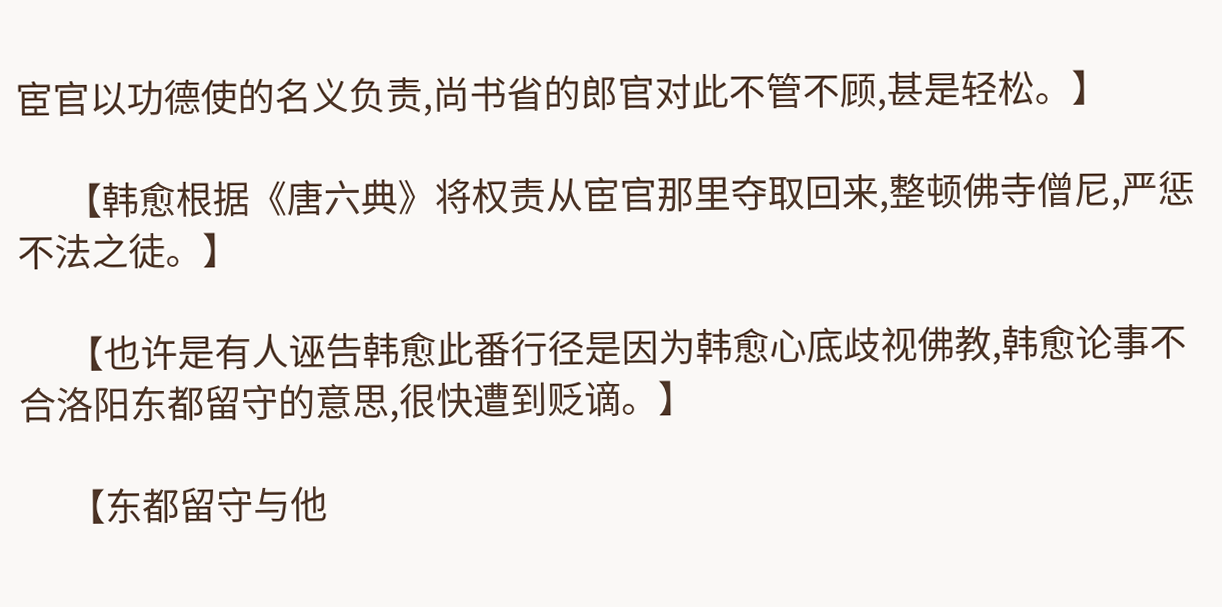宦官以功德使的名义负责,尚书省的郎官对此不管不顾,甚是轻松。】

      【韩愈根据《唐六典》将权责从宦官那里夺取回来,整顿佛寺僧尼,严惩不法之徒。】

      【也许是有人诬告韩愈此番行径是因为韩愈心底歧视佛教,韩愈论事不合洛阳东都留守的意思,很快遭到贬谪。】

      【东都留守与他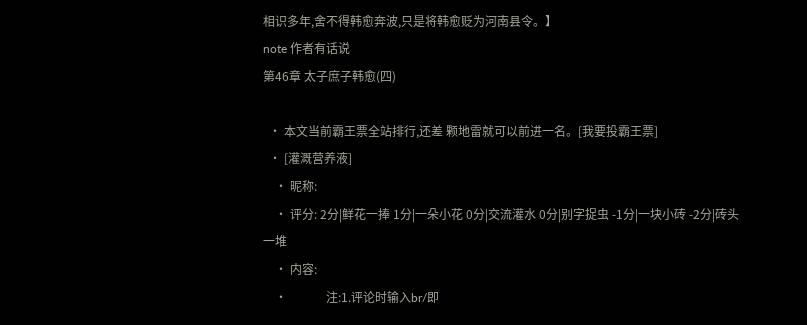相识多年,舍不得韩愈奔波,只是将韩愈贬为河南县令。】
note 作者有话说
第46章 太子庶子韩愈(四)

  • 本文当前霸王票全站排行,还差 颗地雷就可以前进一名。[我要投霸王票]
  • [灌溉营养液]
    • 昵称:
    • 评分: 2分|鲜花一捧 1分|一朵小花 0分|交流灌水 0分|别字捉虫 -1分|一块小砖 -2分|砖头一堆
    • 内容:
    •             注:1.评论时输入br/即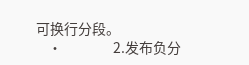可换行分段。
    •                 2.发布负分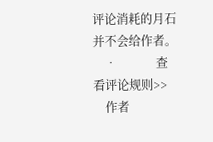评论消耗的月石并不会给作者。
    •             查看评论规则>>
    作者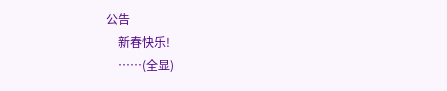公告
    新春快乐!
    ……(全显)